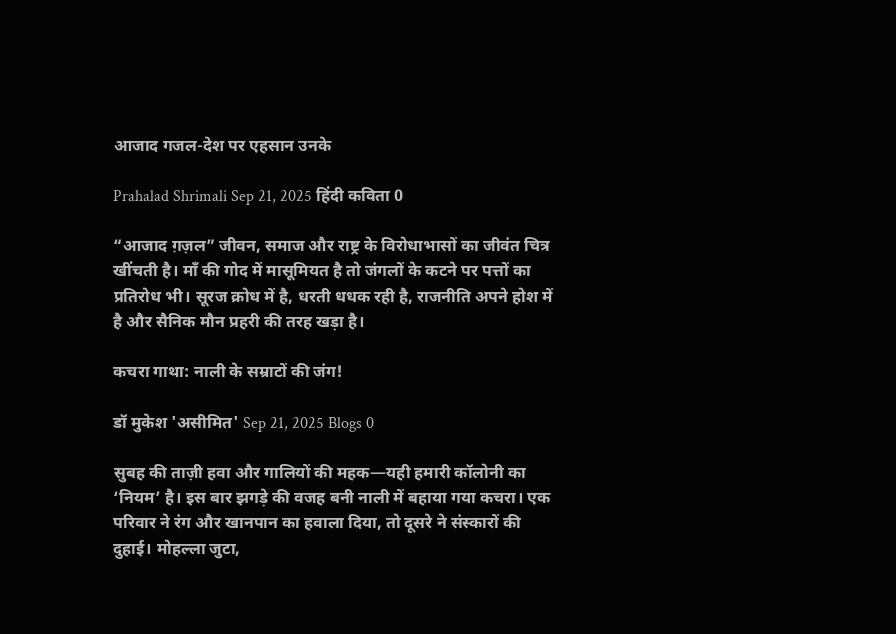आजाद गजल-देश पर एहसान उनके

Prahalad Shrimali Sep 21, 2025 हिंदी कविता 0

“आजाद ग़ज़ल” जीवन, समाज और राष्ट्र के विरोधाभासों का जीवंत चित्र खींचती है। माँ की गोद में मासूमियत है तो जंगलों के कटने पर पत्तों का प्रतिरोध भी। सूरज क्रोध में है, धरती धधक रही है, राजनीति अपने होश में है और सैनिक मौन प्रहरी की तरह खड़ा है।

कचरा गाथा: नाली के सम्राटों की जंग!

डॉ मुकेश 'असीमित' Sep 21, 2025 Blogs 0

सुबह की ताज़ी हवा और गालियों की महक—यही हमारी कॉलोनी का ‘नियम’ है। इस बार झगड़े की वजह बनी नाली में बहाया गया कचरा। एक परिवार ने रंग और खानपान का हवाला दिया, तो दूसरे ने संस्कारों की दुहाई। मोहल्ला जुटा,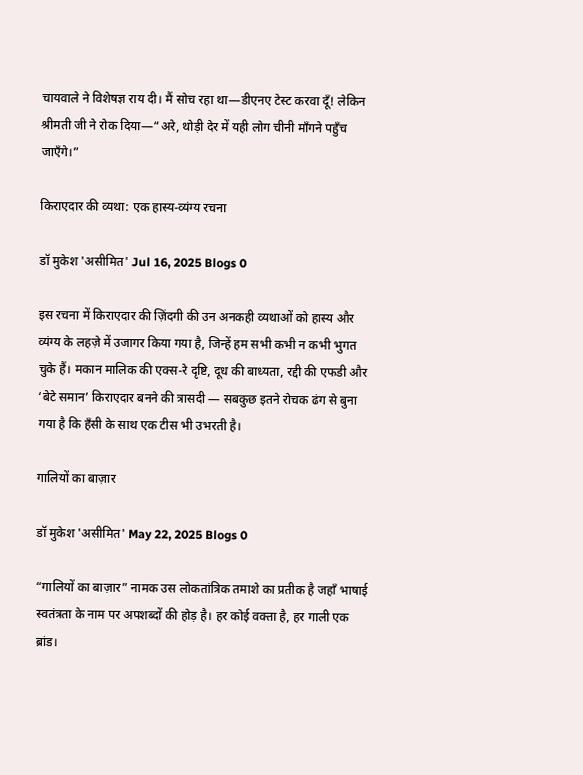चायवाले ने विशेषज्ञ राय दी। मैं सोच रहा था—डीएनए टेस्ट करवा दूँ! लेकिन श्रीमती जी ने रोक दिया—“अरे, थोड़ी देर में यही लोग चीनी माँगने पहुँच जाएँगे।”

किराएदार की व्यथा: एक हास्य-व्यंग्य रचना

डॉ मुकेश 'असीमित' Jul 16, 2025 Blogs 0

इस रचना में किराएदार की ज़िंदगी की उन अनकही व्यथाओं को हास्य और व्यंग्य के लहज़े में उजागर किया गया है, जिन्हें हम सभी कभी न कभी भुगत चुके हैं। मकान मालिक की एक्स-रे दृष्टि, दूध की बाध्यता, रद्दी की एफडी और ‘बेटे समान’ किराएदार बनने की त्रासदी — सबकुछ इतने रोचक ढंग से बुना गया है कि हँसी के साथ एक टीस भी उभरती है।

गालियों का बाज़ार

डॉ मुकेश 'असीमित' May 22, 2025 Blogs 0

“गालियों का बाज़ार” नामक उस लोकतांत्रिक तमाशे का प्रतीक है जहाँ भाषाई स्वतंत्रता के नाम पर अपशब्दों की होड़ है। हर कोई वक्ता है, हर गाली एक ब्रांड।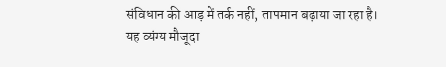संविधान की आड़ में तर्क नहीं, तापमान बढ़ाया जा रहा है। यह व्यंग्य मौजूदा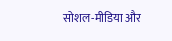सोशल-मीडिया और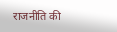राजनीति की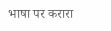भाषा पर करारा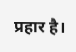प्रहार है।